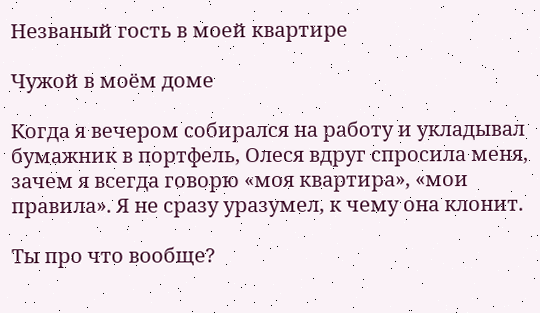Незваный гость в моей квартире

Чужой в моём доме

Когда я вечером собирался на работу и укладывал бумажник в портфель, Олеся вдруг спросила меня, зачем я всегда говорю «моя квартира», «мои правила». Я не сразу уразумел, к чему она клонит.

Ты про что вообще?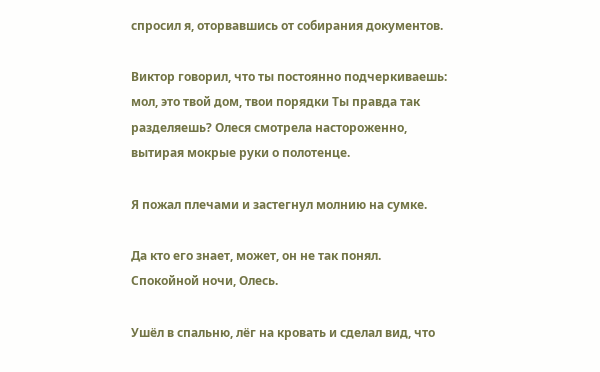спросил я, оторвавшись от собирания документов.

Виктор говорил, что ты постоянно подчеркиваешь: мол, это твой дом, твои порядки Ты правда так разделяешь? Олеся смотрела настороженно, вытирая мокрые руки о полотенце.

Я пожал плечами и застегнул молнию на сумке.

Да кто его знает, может, он не так понял. Спокойной ночи, Олесь.

Ушёл в спальню, лёг на кровать и сделал вид, что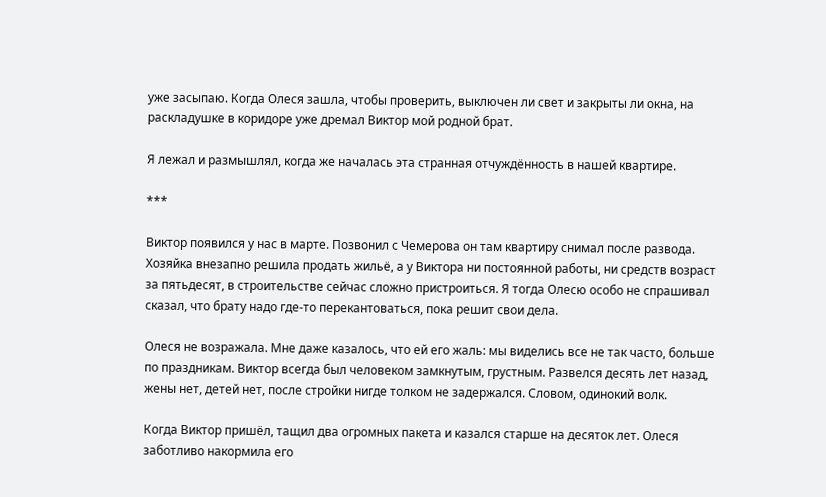уже засыпаю. Когда Олеся зашла, чтобы проверить, выключен ли свет и закрыты ли окна, на раскладушке в коридоре уже дремал Виктор мой родной брат.

Я лежал и размышлял, когда же началась эта странная отчуждённость в нашей квартире.

***

Виктор появился у нас в марте. Позвонил с Чемерова он там квартиру снимал после развода. Хозяйка внезапно решила продать жильё, а у Виктора ни постоянной работы, ни средств возраст за пятьдесят, в строительстве сейчас сложно пристроиться. Я тогда Олесю особо не спрашивал сказал, что брату надо где-то перекантоваться, пока решит свои дела.

Олеся не возражала. Мне даже казалось, что ей его жаль: мы виделись все не так часто, больше по праздникам. Виктор всегда был человеком замкнутым, грустным. Развелся десять лет назад, жены нет, детей нет, после стройки нигде толком не задержался. Словом, одинокий волк.

Когда Виктор пришёл, тащил два огромных пакета и казался старше на десяток лет. Олеся заботливо накормила его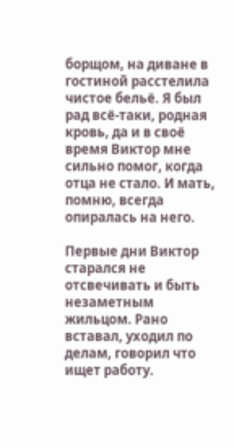борщом, на диване в гостиной расстелила чистое бельё. Я был рад всё-таки, родная кровь, да и в своё время Виктор мне сильно помог, когда отца не стало. И мать, помню, всегда опиралась на него.

Первые дни Виктор старался не отсвечивать и быть незаметным жильцом. Рано вставал, уходил по делам, говорил что ищет работу.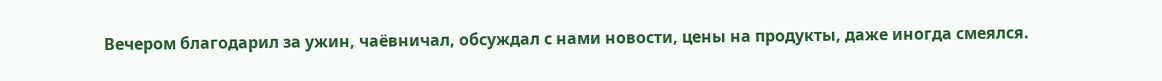Вечером благодарил за ужин, чаёвничал, обсуждал с нами новости, цены на продукты, даже иногда смеялся.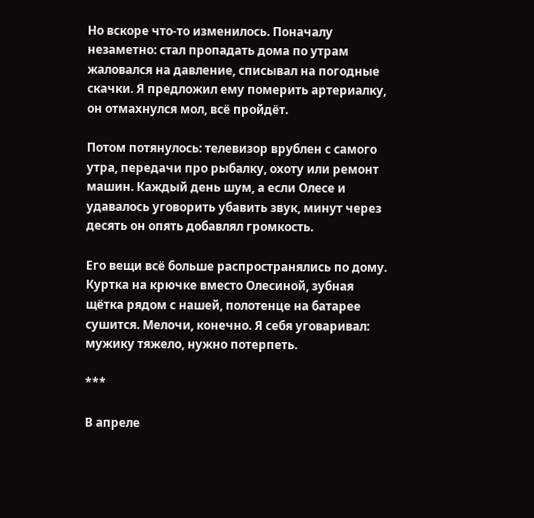Но вскоре что-то изменилось. Поначалу незаметно: стал пропадать дома по утрам жаловался на давление, списывал на погодные скачки. Я предложил ему померить артериалку, он отмахнулся мол, всё пройдёт.

Потом потянулось: телевизор врублен с самого утра, передачи про рыбалку, охоту или ремонт машин. Каждый день шум, а если Олесе и удавалось уговорить убавить звук, минут через десять он опять добавлял громкость.

Его вещи всё больше распространялись по дому. Куртка на крючке вместо Олесиной, зубная щётка рядом с нашей, полотенце на батарее сушится. Мелочи, конечно. Я себя уговаривал: мужику тяжело, нужно потерпеть.

***

В апреле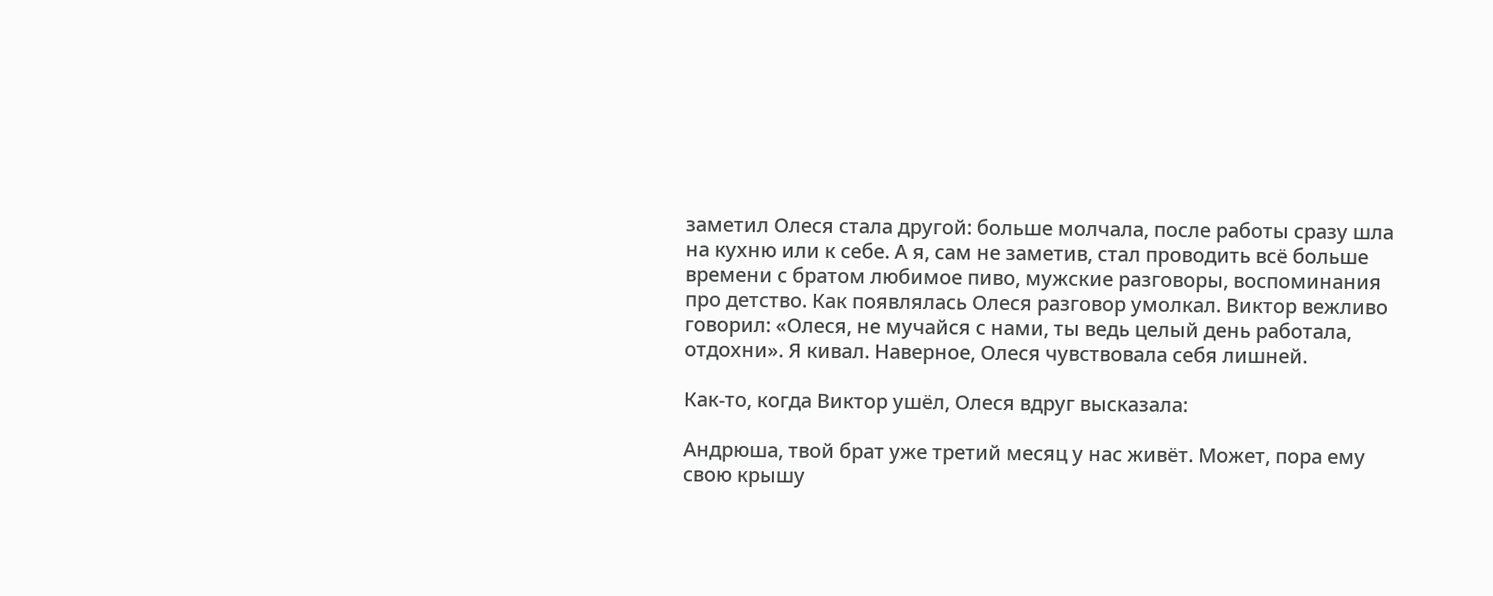заметил Олеся стала другой: больше молчала, после работы сразу шла на кухню или к себе. А я, сам не заметив, стал проводить всё больше времени с братом любимое пиво, мужские разговоры, воспоминания про детство. Как появлялась Олеся разговор умолкал. Виктор вежливо говорил: «Олеся, не мучайся с нами, ты ведь целый день работала, отдохни». Я кивал. Наверное, Олеся чувствовала себя лишней.

Как-то, когда Виктор ушёл, Олеся вдруг высказала:

Андрюша, твой брат уже третий месяц у нас живёт. Может, пора ему свою крышу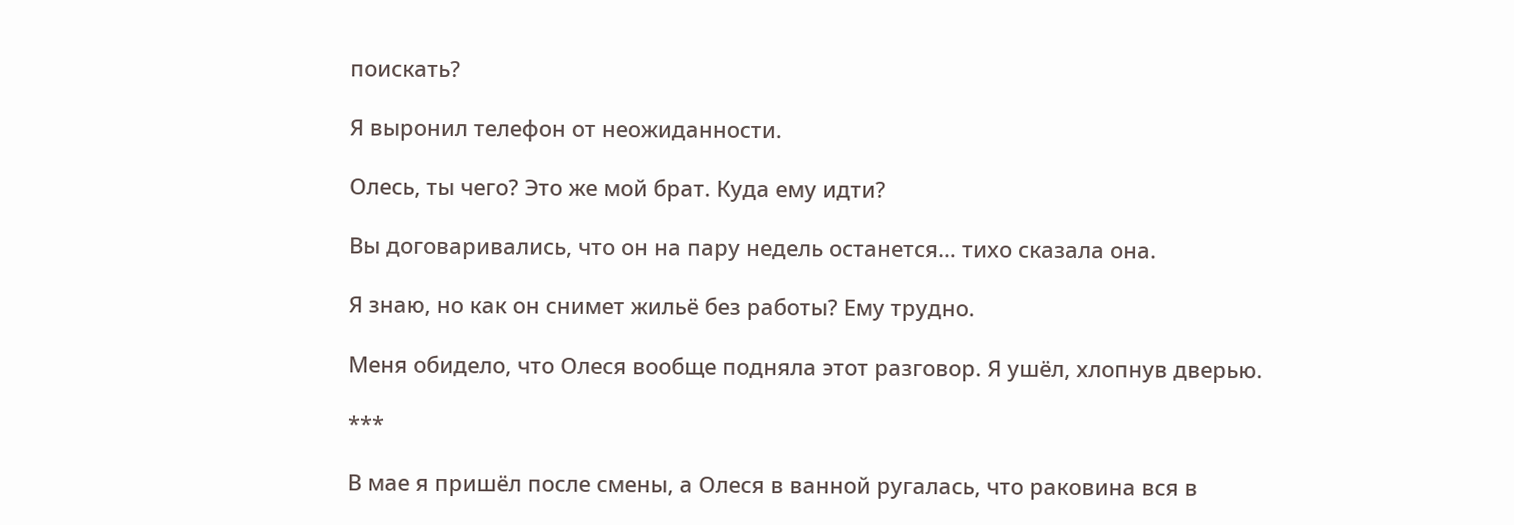поискать?

Я выронил телефон от неожиданности.

Олесь, ты чего? Это же мой брат. Куда ему идти?

Вы договаривались, что он на пару недель останется… тихо сказала она.

Я знаю, но как он снимет жильё без работы? Ему трудно.

Меня обидело, что Олеся вообще подняла этот разговор. Я ушёл, хлопнув дверью.

***

В мае я пришёл после смены, а Олеся в ванной ругалась, что раковина вся в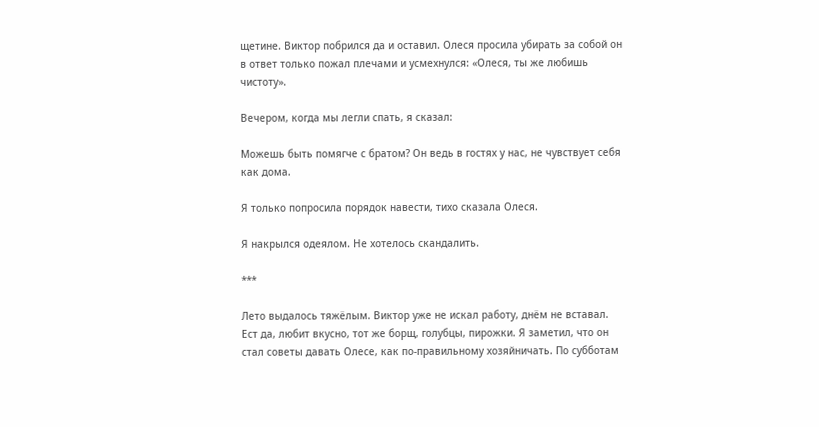щетине. Виктор побрился да и оставил. Олеся просила убирать за собой он в ответ только пожал плечами и усмехнулся: «Олеся, ты же любишь чистоту».

Вечером, когда мы легли спать, я сказал:

Можешь быть помягче с братом? Он ведь в гостях у нас, не чувствует себя как дома.

Я только попросила порядок навести, тихо сказала Олеся.

Я накрылся одеялом. Не хотелось скандалить.

***

Лето выдалось тяжёлым. Виктор уже не искал работу, днём не вставал. Ест да, любит вкусно, тот же борщ, голубцы, пирожки. Я заметил, что он стал советы давать Олесе, как по-правильному хозяйничать. По субботам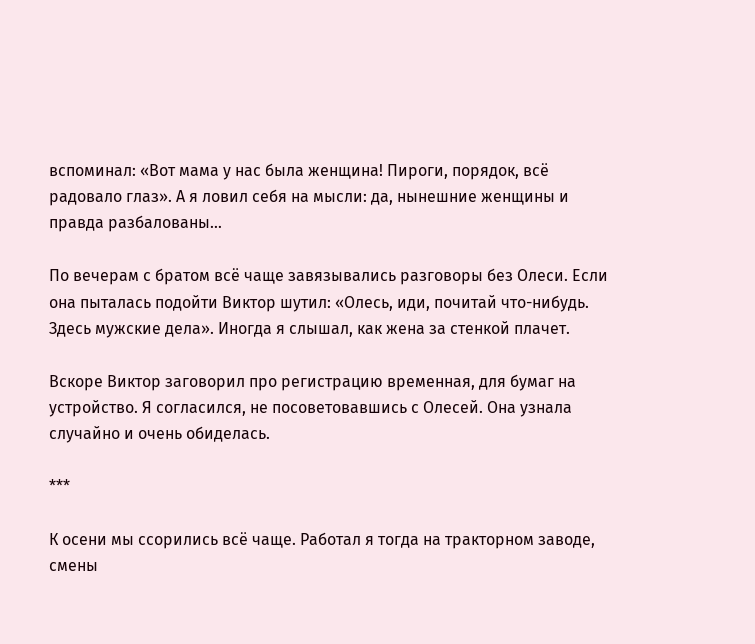вспоминал: «Вот мама у нас была женщина! Пироги, порядок, всё радовало глаз». А я ловил себя на мысли: да, нынешние женщины и правда разбалованы…

По вечерам с братом всё чаще завязывались разговоры без Олеси. Если она пыталась подойти Виктор шутил: «Олесь, иди, почитай что-нибудь. Здесь мужские дела». Иногда я слышал, как жена за стенкой плачет.

Вскоре Виктор заговорил про регистрацию временная, для бумаг на устройство. Я согласился, не посоветовавшись с Олесей. Она узнала случайно и очень обиделась.

***

К осени мы ссорились всё чаще. Работал я тогда на тракторном заводе, смены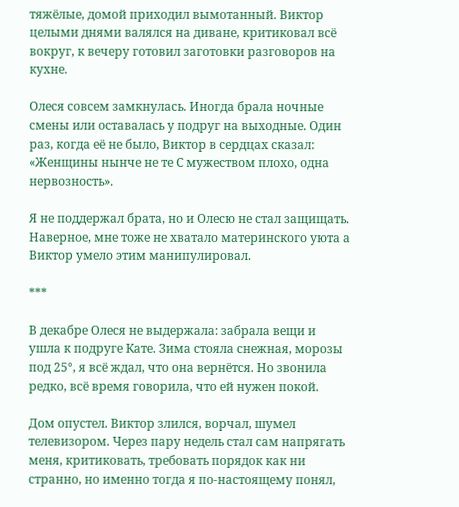тяжёлые, домой приходил вымотанный. Виктор целыми днями валялся на диване, критиковал всё вокруг, к вечеру готовил заготовки разговоров на кухне.

Олеся совсем замкнулась. Иногда брала ночные смены или оставалась у подруг на выходные. Один раз, когда её не было, Виктор в сердцах сказал: «Женщины нынче не те С мужеством плохо, одна нервозность».

Я не поддержал брата, но и Олесю не стал защищать. Наверное, мне тоже не хватало материнского уюта а Виктор умело этим манипулировал.

***

В декабре Олеся не выдержала: забрала вещи и ушла к подруге Кате. Зима стояла снежная, морозы под 25°, я всё ждал, что она вернётся. Но звонила редко, всё время говорила, что ей нужен покой.

Дом опустел. Виктор злился, ворчал, шумел телевизором. Через пару недель стал сам напрягать меня, критиковать, требовать порядок как ни странно, но именно тогда я по-настоящему понял,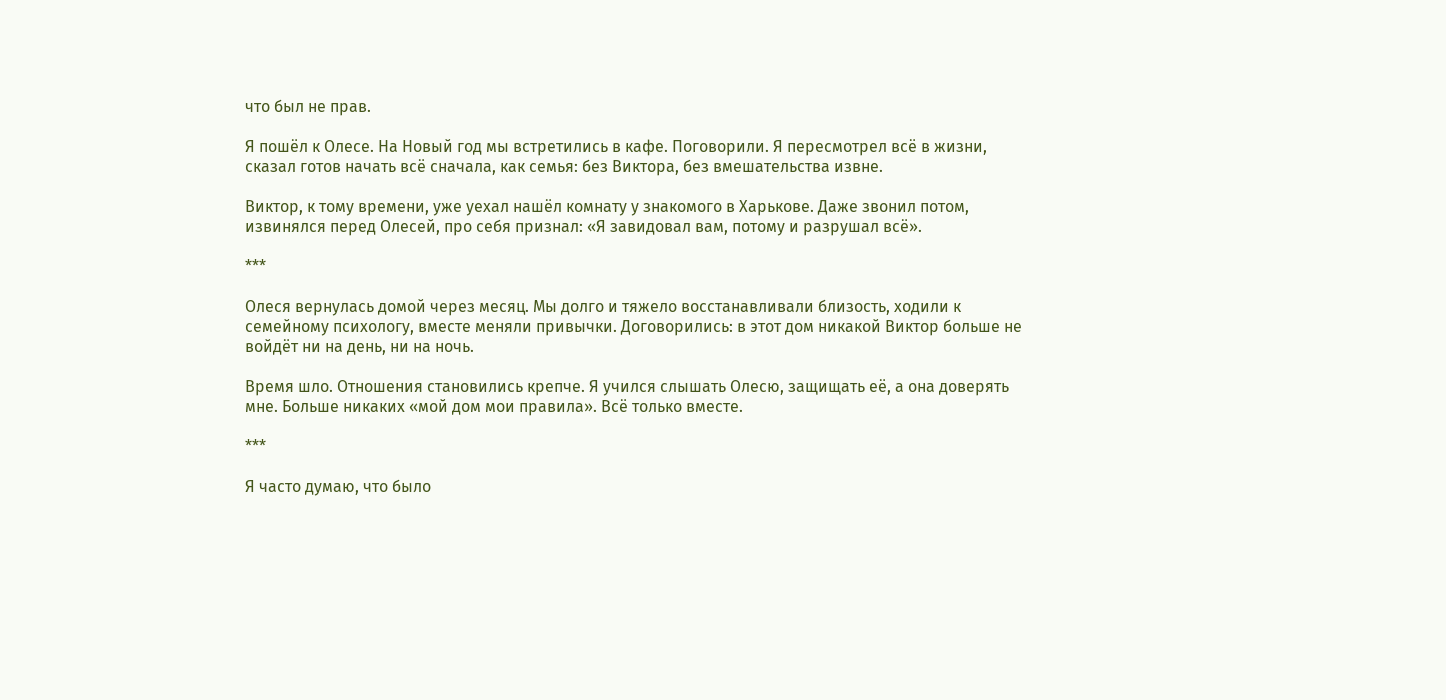что был не прав.

Я пошёл к Олесе. На Новый год мы встретились в кафе. Поговорили. Я пересмотрел всё в жизни, сказал готов начать всё сначала, как семья: без Виктора, без вмешательства извне.

Виктор, к тому времени, уже уехал нашёл комнату у знакомого в Харькове. Даже звонил потом, извинялся перед Олесей, про себя признал: «Я завидовал вам, потому и разрушал всё».

***

Олеся вернулась домой через месяц. Мы долго и тяжело восстанавливали близость, ходили к семейному психологу, вместе меняли привычки. Договорились: в этот дом никакой Виктор больше не войдёт ни на день, ни на ночь.

Время шло. Отношения становились крепче. Я учился слышать Олесю, защищать её, а она доверять мне. Больше никаких «мой дом мои правила». Всё только вместе.

***

Я часто думаю, что было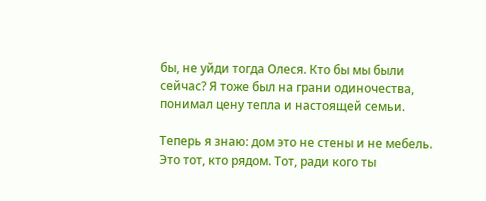бы, не уйди тогда Олеся. Кто бы мы были сейчас? Я тоже был на грани одиночества, понимал цену тепла и настоящей семьи.

Теперь я знаю: дом это не стены и не мебель. Это тот, кто рядом. Тот, ради кого ты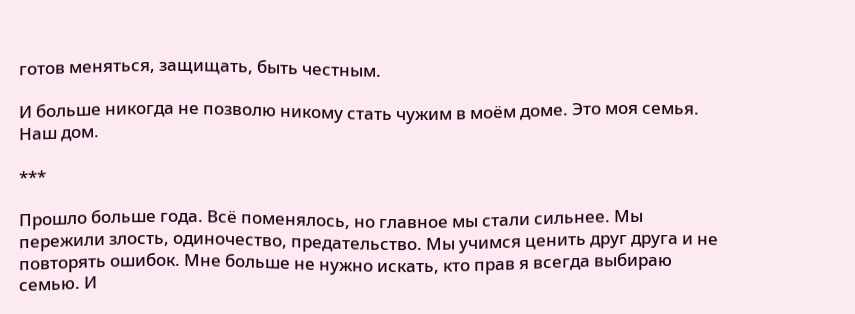готов меняться, защищать, быть честным.

И больше никогда не позволю никому стать чужим в моём доме. Это моя семья. Наш дом.

***

Прошло больше года. Всё поменялось, но главное мы стали сильнее. Мы пережили злость, одиночество, предательство. Мы учимся ценить друг друга и не повторять ошибок. Мне больше не нужно искать, кто прав я всегда выбираю семью. И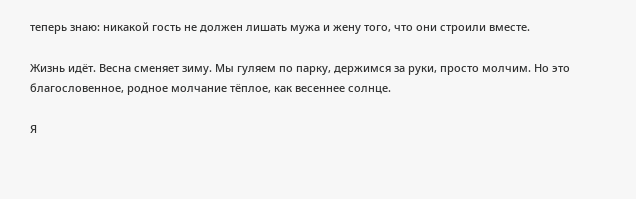теперь знаю: никакой гость не должен лишать мужа и жену того, что они строили вместе.

Жизнь идёт. Весна сменяет зиму. Мы гуляем по парку, держимся за руки, просто молчим. Но это благословенное, родное молчание тёплое, как весеннее солнце.

Я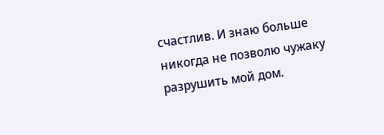счастлив. И знаю больше никогда не позволю чужаку разрушить мой дом.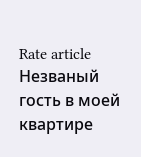Rate article
Незваный гость в моей квартире